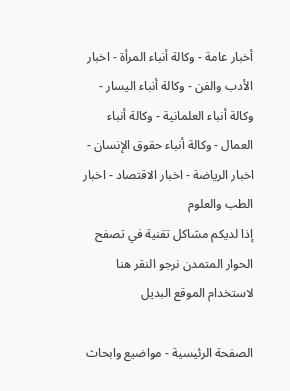أخبار عامة - وكالة أنباء المرأة - اخبار الأدب والفن - وكالة أنباء اليسار - وكالة أنباء العلمانية - وكالة أنباء العمال - وكالة أنباء حقوق الإنسان - اخبار الرياضة - اخبار الاقتصاد - اخبار الطب والعلوم
إذا لديكم مشاكل تقنية في تصفح الحوار المتمدن نرجو النقر هنا لاستخدام الموقع البديل

الصفحة الرئيسية - مواضيع وابحاث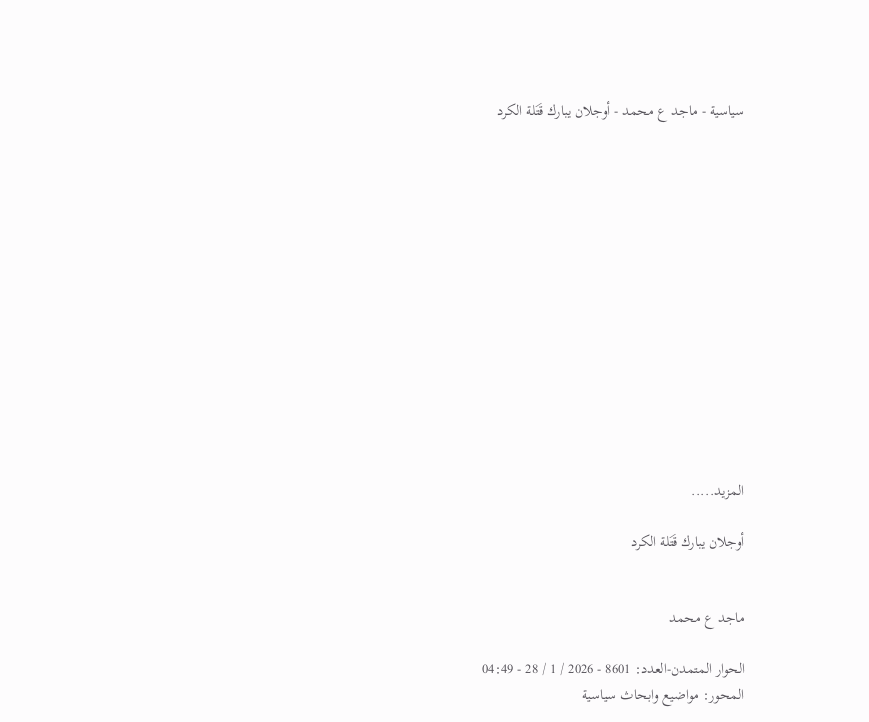سياسية - ماجد ع محمد - أوجلان يبارك قَتَلة الكرد














المزيد.....

أوجلان يبارك قَتَلة الكرد


ماجد ع محمد

الحوار المتمدن-العدد: 8601 - 2026 / 1 / 28 - 04:49
المحور: مواضيع وابحاث سياسية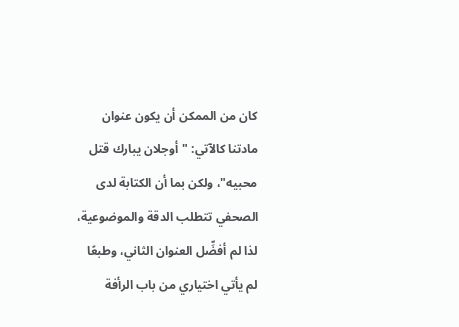كان من الممكن أن يكون عنوان مادتنا كالآتي: "أوجلان يبارك قتل محبيه"، ولكن بما أن الكتابة لدى الصحفي تتطلب الدقة والموضوعية، لذا لم أفضِّل العنوان الثاني، وطبعًا لم يأتي اختياري من باب الرأفة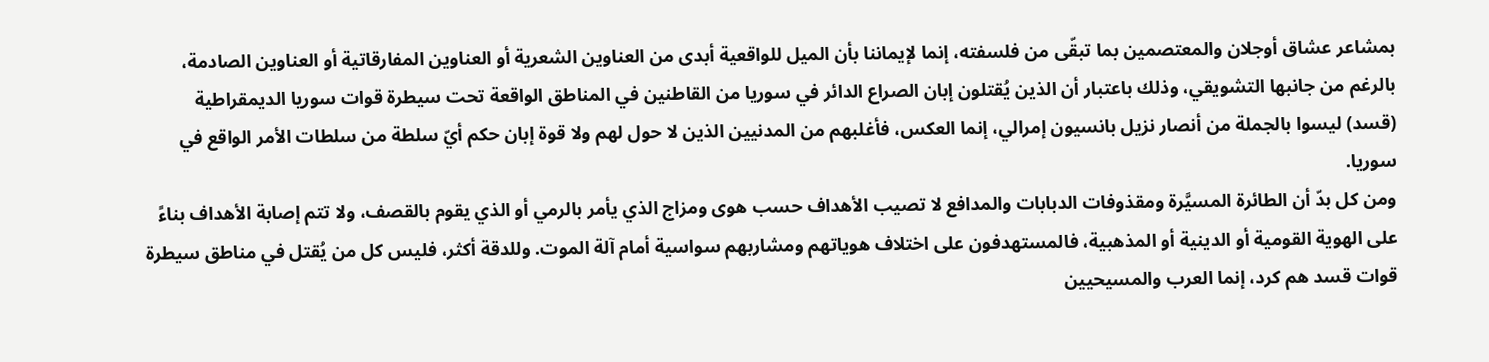بمشاعر عشاق أوجلان والمعتصمين بما تبقّى من فلسفته، إنما لإيماننا بأن الميل للواقعية أبدى من العناوين الشعرية أو العناوين المفارقاتية أو العناوين الصادمة، بالرغم من جانبها التشويقي، وذلك باعتبار أن الذين يُقتلون إبان الصراع الدائر في سوريا من القاطنين في المناطق الواقعة تحت سيطرة قوات سوريا الديمقراطية (قسد) ليسوا بالجملة من أنصار نزيل بانسيون إمرالي، إنما العكس، فأغلبهم من المدنيين الذين لا حول لهم ولا قوة إبان حكم أيّ سلطة من سلطات الأمر الواقع في سوريا.
ومن كل بدّ أن الطائرة المسيَّرة ومقذوفات الدبابات والمدافع لا تصيب الأهداف حسب هوى ومزاج الذي يأمر بالرمي أو الذي يقوم بالقصف، ولا تتم إصابة الأهداف بناءً على الهوية القومية أو الدينية أو المذهبية، فالمستهدفون على اختلاف هوياتهم ومشاربهم سواسية أمام آلة الموت. وللدقة أكثر، فليس كل من يُقتل في مناطق سيطرة قوات قسد هم كرد، إنما العرب والمسيحيين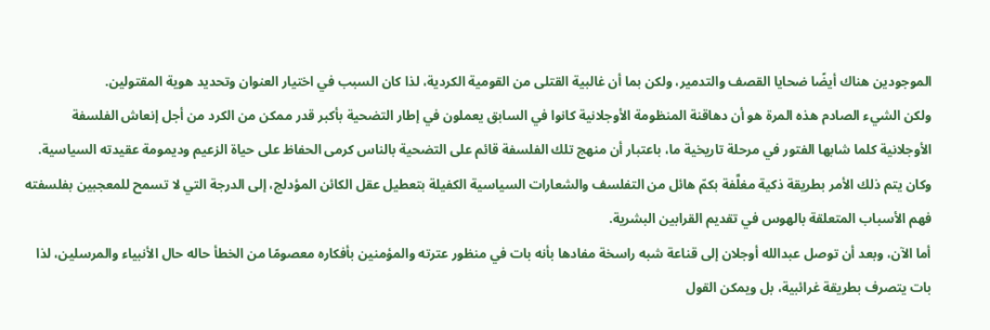الموجودين هناك أيضًا ضحايا القصف والتدمير، ولكن بما أن غالبية القتلى من القومية الكردية، لذا كان السبب في اختيار العنوان وتحديد هوية المقتولين.
ولكن الشيء الصادم هذه المرة هو أن دهاقنة المنظومة الأوجلانية كانوا في السابق يعملون في إطار التضحية بأكبر قدر ممكن من الكرد من أجل إنعاش الفلسفة الأوجلانية كلما شابها الفتور في مرحلة تاريخية ما، باعتبار أن منهج تلك الفلسفة قائم على التضحية بالناس كرمى الحفاظ على حياة الزعيم وديمومة عقيدته السياسية. وكان يتم ذلك الأمر بطريقة ذكية مغلَّفة بكمّ هائل من التفلسف والشعارات السياسية الكفيلة بتعطيل عقل الكائن المؤدلج، إلى الدرجة التي لا تسمح للمعجبين بفلسفته فهم الأسباب المتعلقة بالهوس في تقديم القرابين البشرية.
أما الآن، وبعد أن توصل عبدالله أوجلان إلى قناعة شبه راسخة مفادها بأنه بات في منظور عترته والمؤمنين بأفكاره معصومًا من الخطأ حاله حال الأنبياء والمرسلين، لذا بات يتصرف بطريقة غرائبية، بل ويمكن القول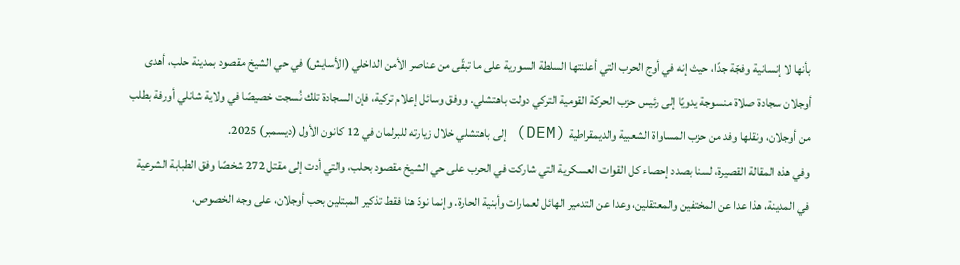بأنها لا إنسانية وفجّة جدًا، حيث إنه في أوج الحرب التي أعلنتها السلطة السورية على ما تبقّى من عناصر الأمن الداخلي (الأسايش) في حي الشيخ مقصود بمدينة حلب، أهدى أوجلان سجادة صلاة منسوجة يدويًا إلى رئيس حزب الحركة القومية التركي دولت باهتشلي. ووفق وسائل إعلام تركية، فإن السجادة تلك نُسجت خصيصًا في ولاية شانلي أورفة بطلب من أوجلان، ونقلها وفد من حزب المساواة الشعبية والديمقراطية (DEM) إلى باهتشلي خلال زيارته للبرلمان في 12 كانون الأول (ديسمبر) 2025.
وفي هذه المقالة القصيرة، لسنا بصدد إحصاء كل القوات العسكرية التي شاركت في الحرب على حي الشيخ مقصود بحلب، والتي أدت إلى مقتل 272 شخصًا وفق الطبابة الشرعية في المدينة، هذا عدا عن المختفين والمعتقلين، وعدا عن التدمير الهائل لعمارات وأبنية الحارة. وإنما نودّ هنا فقط تذكير المبتلين بحب أوجلان، على وجه الخصوص،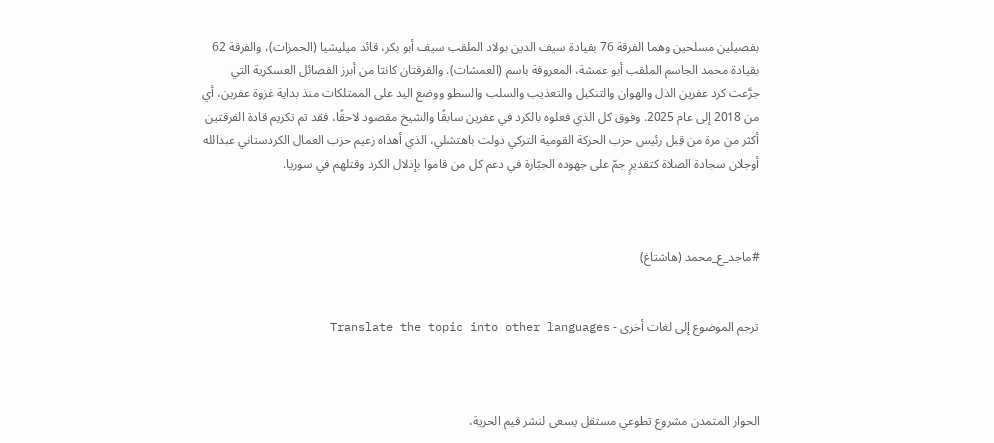بفصيلين مسلحين وهما الفرقة 76 بقيادة سيف الدين بولاد الملقب سيف أبو بكر، قائد ميليشيا (الحمزات)، والفرقة 62 بقيادة محمد الجاسم الملقب أبو عمشة، المعروفة باسم (العمشات). والفرقتان كانتا من أبرز الفصائل العسكرية التي جرَّعت كرد عفرين الذل والهوان والتنكيل والتعذيب والسلب والسطو ووضع اليد على الممتلكات منذ بداية غزوة عفرين، أي من 2018 إلى عام 2025. وفوق كل الذي فعلوه بالكرد في عفرين سابقًا والشيخ مقصود لاحقًا، فقد تم تكريم قادة الفرقتين أكثر من مرة من قِبل رئيس حزب الحركة القومية التركي دولت باهتشلي، الذي أهداه زعيم حزب العمال الكردستاني عبدالله أوجلان سجادة الصلاة كتقديرٍ جمّ على جهوده الجبّارة في دعم كل من قاموا بإذلال الكرد وقتلهم في سوريا.



#ماجد_ع_محمد (هاشتاغ)


ترجم الموضوع إلى لغات أخرى - Translate the topic into other languages



الحوار المتمدن مشروع تطوعي مستقل يسعى لنشر قيم الحرية،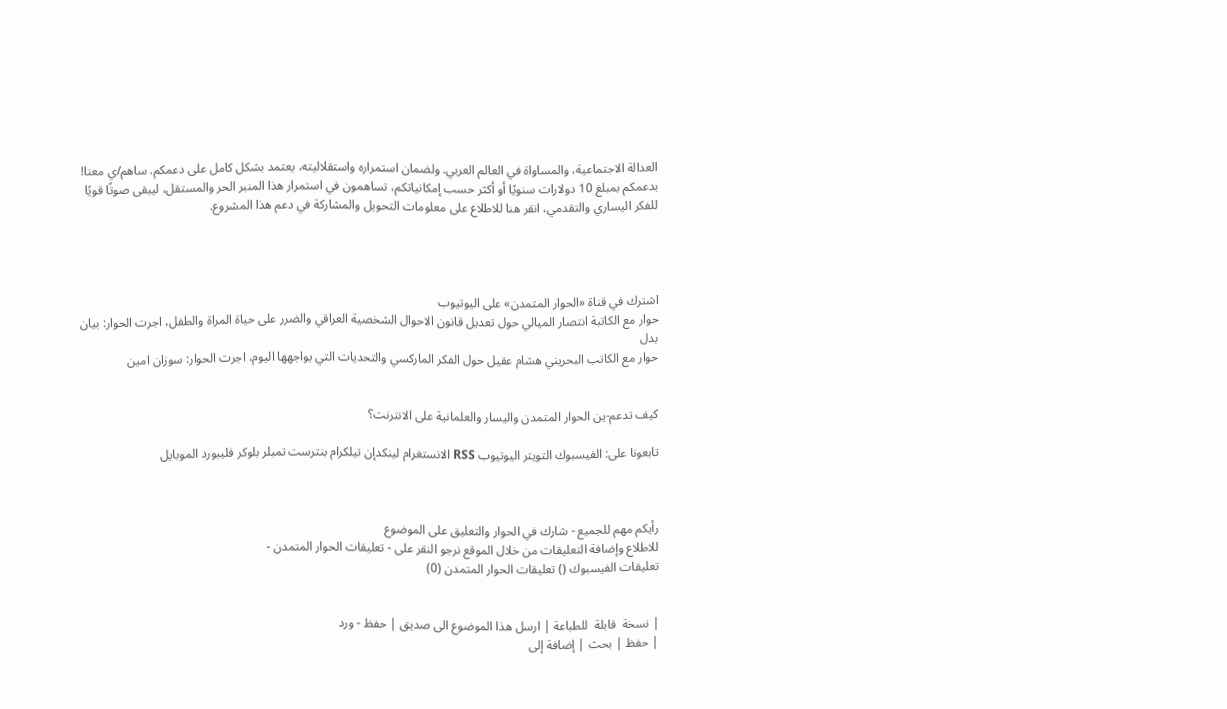العدالة الاجتماعية، والمساواة في العالم العربي. ولضمان استمراره واستقلاليته، يعتمد بشكل كامل على دعمكم. ساهم/ي معنا! بدعمكم بمبلغ 10 دولارات سنويًا أو أكثر حسب إمكانياتكم، تساهمون في استمرار هذا المنبر الحر والمستقل، ليبقى صوتًا قويًا للفكر اليساري والتقدمي، انقر هنا للاطلاع على معلومات التحويل والمشاركة في دعم هذا المشروع.




اشترك في قناة «الحوار المتمدن» على اليوتيوب
حوار مع الكاتبة انتصار الميالي حول تعديل قانون الاحوال الشخصية العراقي والضرر على حياة المراة والطفل، اجرت الحوار: بيان بدل
حوار مع الكاتب البحريني هشام عقيل حول الفكر الماركسي والتحديات التي يواجهها اليوم، اجرت الحوار: سوزان امين


كيف تدعم-ين الحوار المتمدن واليسار والعلمانية على الانترنت؟

تابعونا على: الفيسبوك التويتر اليوتيوب RSS الانستغرام لينكدإن تيلكرام بنترست تمبلر بلوكر فليبورد الموبايل



رأيكم مهم للجميع - شارك في الحوار والتعليق على الموضوع
للاطلاع وإضافة التعليقات من خلال الموقع نرجو النقر على - تعليقات الحوار المتمدن -
تعليقات الفيسبوك () تعليقات الحوار المتمدن (0)


| نسخة  قابلة  للطباعة | ارسل هذا الموضوع الى صديق | حفظ - ورد
| حفظ | بحث | إضافة إلى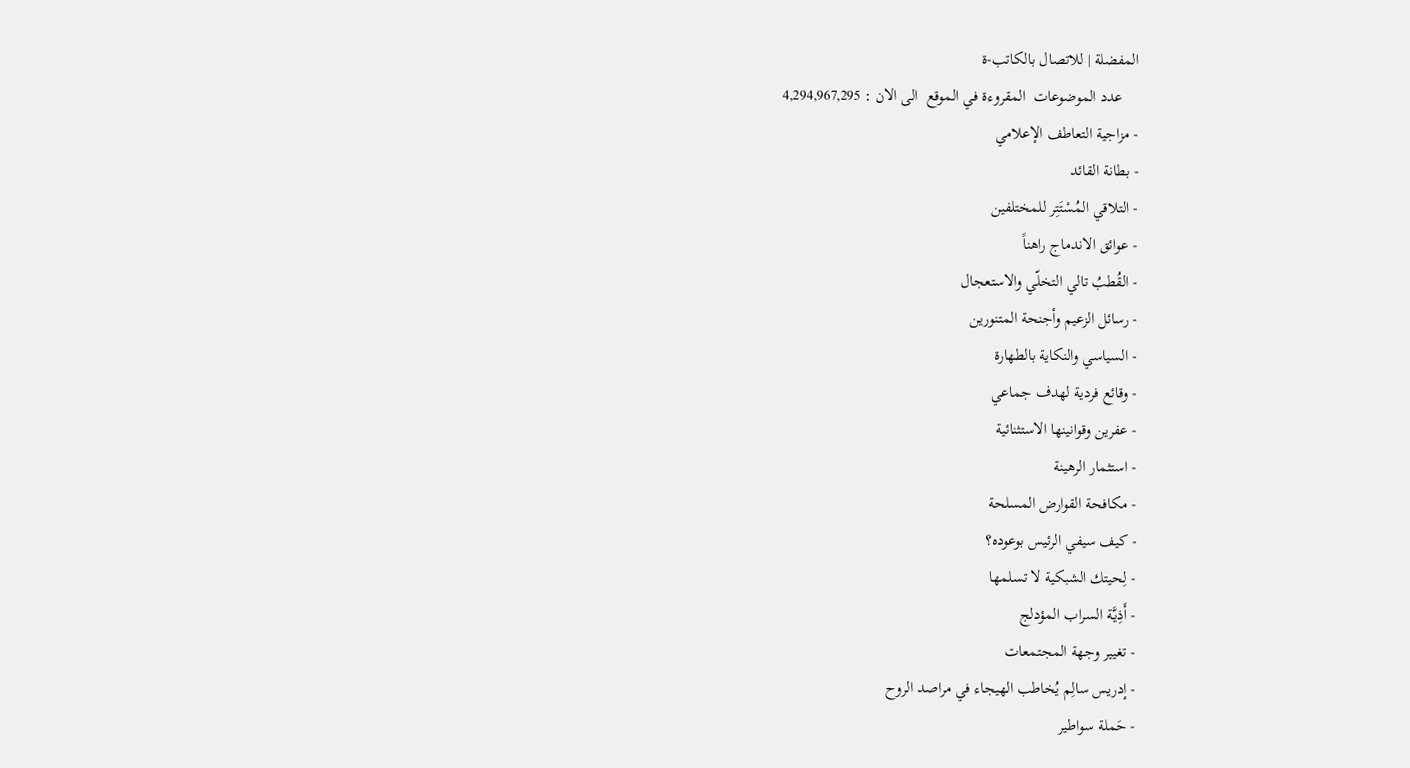المفضلة | للاتصال بالكاتب-ة
    عدد الموضوعات  المقروءة في الموقع  الى الان : 4,294,967,295
- مزاجية التعاطف الإعلامي
- بطانة القائد
- التلاقي المُسْتَتِر للمختلفين
- عوائق الاندماج راهناً
- القُطبُ تالي التخلّي والاستعجال
- رسائل الزعيم وأجنحة المتنورين
- السياسي والنكاية بالطهارة
- وقائع فردية لهدف جماعي
- عفرين وقوانينها الاستثنائية
- استثمار الرهينة
- مكافحة القوارض المسلحة
- كيف سيفي الرئيس بوعوده؟
- لِحيتك الشبكية لا تسلمها
- أَذِيَّة السراب المؤدلج
- تغيير وجهة المجتمعات
- إدريس سالِم يُخاطب الهيجاء في مراصد الروح
- حَملة سواطير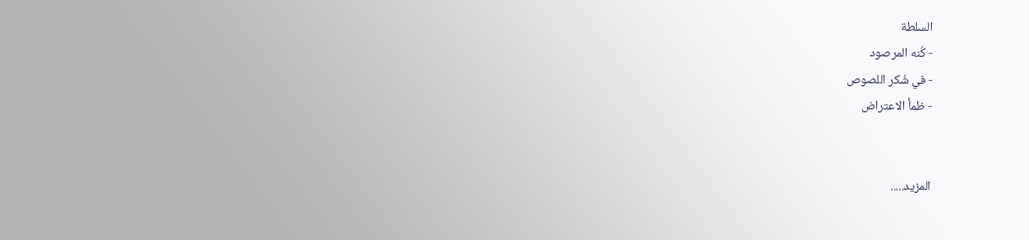السلطة
- كُنه المرصود
- في شُكر اللصوص
- ظمأ الاعتراض


المزيد.....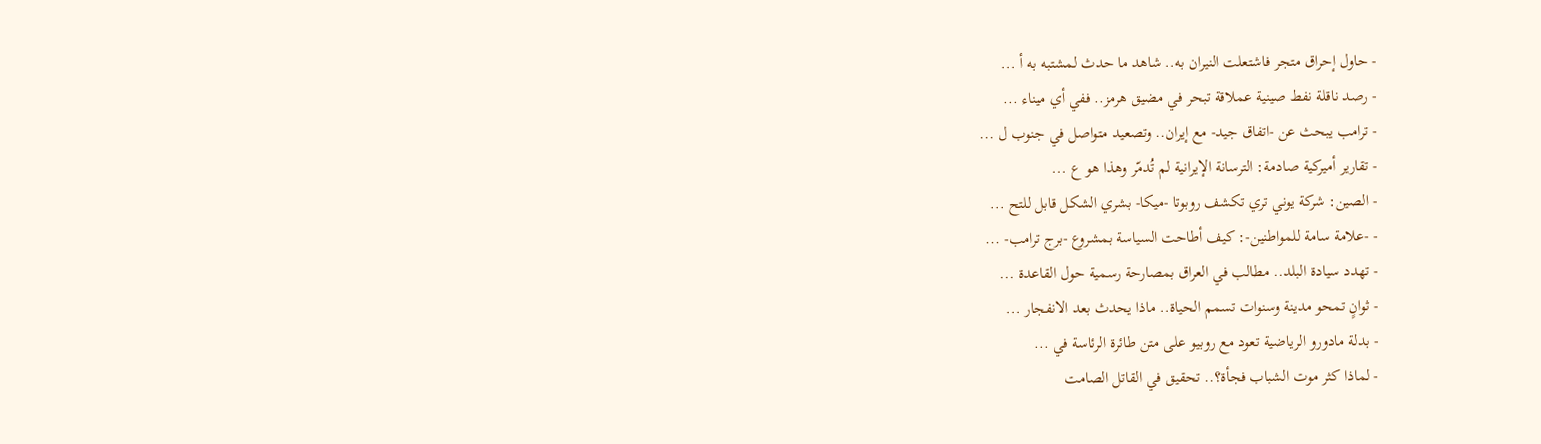- حاول إحراق متجر فاشتعلت النيران به.. شاهد ما حدث لمشتبه به أ ...
- رصد ناقلة نفط صينية عملاقة تبحر في مضيق هرمز.. ففي أي ميناء ...
- ترامب يبحث عن -اتفاق جيد- مع إيران.. وتصعيد متواصل في جنوب ل ...
- تقارير أميركية صادمة: الترسانة الإيرانية لم تُدمّر وهذا هو ع ...
- الصين: شركة يوني تري تكشف روبوتا -ميكا- بشري الشكل قابل للتح ...
- -علامة سامة للمواطنين-: كيف أطاحت السياسة بمشروع -برج ترامب- ...
- تهدد سيادة البلد.. مطالب في العراق بمصارحة رسمية حول القاعدة ...
- ثوانٍ تمحو مدينة وسنوات تسمم الحياة.. ماذا يحدث بعد الانفجار ...
- بدلة مادورو الرياضية تعود مع روبيو على متن طائرة الرئاسة في ...
- لماذا كثر موت الشباب فجأة؟.. تحقيق في القاتل الصامت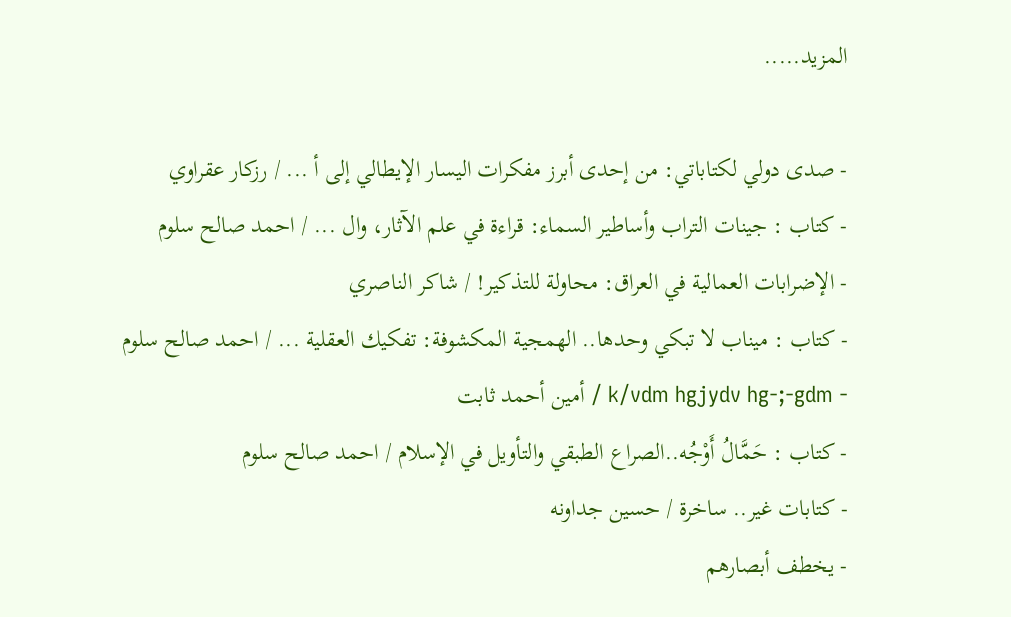المزيد.....

- صدى دولي لكتاباتي: من إحدى أبرز مفكرات اليسار الإيطالي إلى أ ... / رزكار عقراوي
- كتاب : جينات التراب وأساطير السماء: قراءة في علم الآثار، وال ... / احمد صالح سلوم
- الإضرابات العمالية في العراق: محاولة للتذكير! / شاكر الناصري
- كتاب : ميناب لا تبكي وحدها.. الهمجية المكشوفة: تفكيك العقلية ... / احمد صالح سلوم
- k/vdm hgjydv hg-;-gdm / أمين أحمد ثابت
- كتاب : حَمَّالُ أَوْجُه..الصراع الطبقي والتأويل في الإسلام / احمد صالح سلوم
- كتابات غير.. ساخرة / حسين جداونه
- يخطف أبصارهم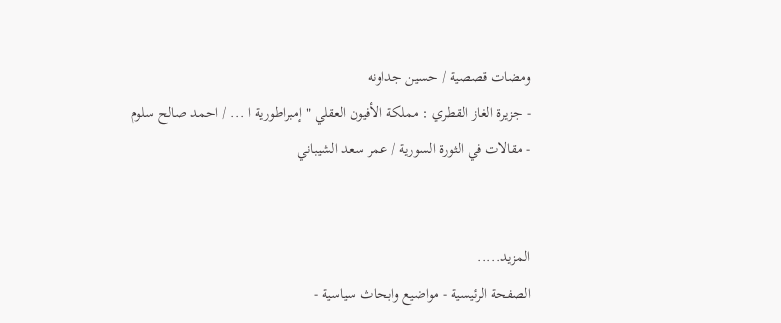ومضات قصصية / حسين جداونه
- جزيرة الغاز القطري : مملكة الأفيون العقلي " إمبراطورية ا ... / احمد صالح سلوم
- مقالات في الثورة السورية / عمر سعد الشيباني


المزيد.....
الصفحة الرئيسية - مواضيع وابحاث سياسية -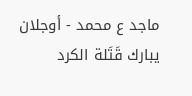ماجد ع محمد - أوجلان يبارك قَتَلة الكرد